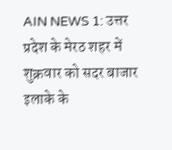AIN NEWS 1: उत्तर प्रदेश के मेरठ शहर में शुक्रवार को सदर बाजार इलाके के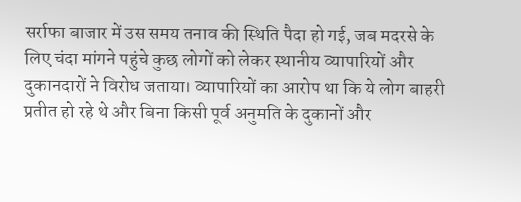सर्राफा बाजार में उस समय तनाव की स्थिति पैदा हो गई, जब मदरसे के लिए चंदा मांगने पहुंचे कुछ लोगों को लेकर स्थानीय व्यापारियों और दुकानदारों ने विरोध जताया। व्यापारियों का आरोप था कि ये लोग बाहरी प्रतीत हो रहे थे और बिना किसी पूर्व अनुमति के दुकानों और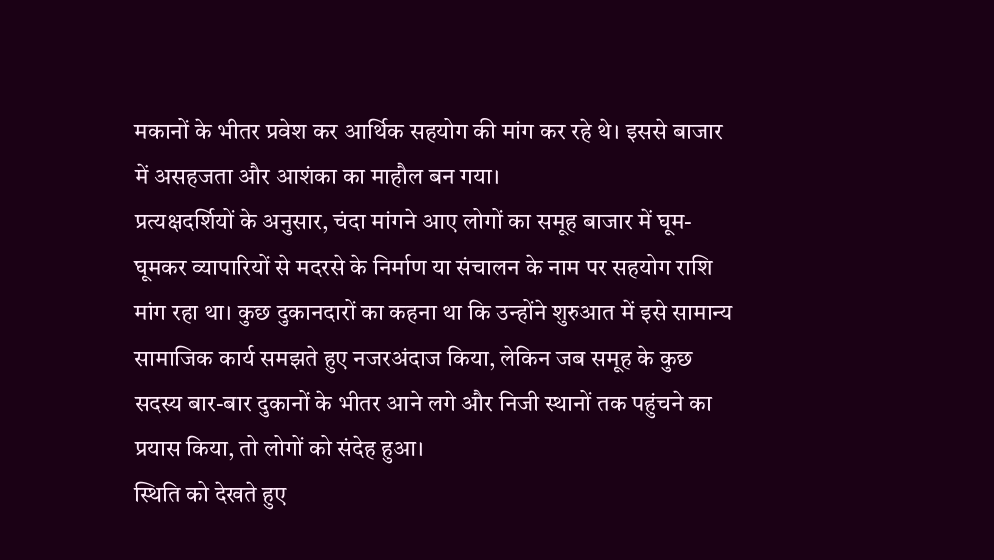मकानों के भीतर प्रवेश कर आर्थिक सहयोग की मांग कर रहे थे। इससे बाजार में असहजता और आशंका का माहौल बन गया।
प्रत्यक्षदर्शियों के अनुसार, चंदा मांगने आए लोगों का समूह बाजार में घूम-घूमकर व्यापारियों से मदरसे के निर्माण या संचालन के नाम पर सहयोग राशि मांग रहा था। कुछ दुकानदारों का कहना था कि उन्होंने शुरुआत में इसे सामान्य सामाजिक कार्य समझते हुए नजरअंदाज किया, लेकिन जब समूह के कुछ सदस्य बार-बार दुकानों के भीतर आने लगे और निजी स्थानों तक पहुंचने का प्रयास किया, तो लोगों को संदेह हुआ।
स्थिति को देखते हुए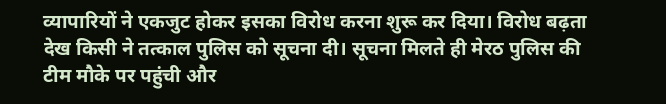व्यापारियों ने एकजुट होकर इसका विरोध करना शुरू कर दिया। विरोध बढ़ता देख किसी ने तत्काल पुलिस को सूचना दी। सूचना मिलते ही मेरठ पुलिस की टीम मौके पर पहुंची और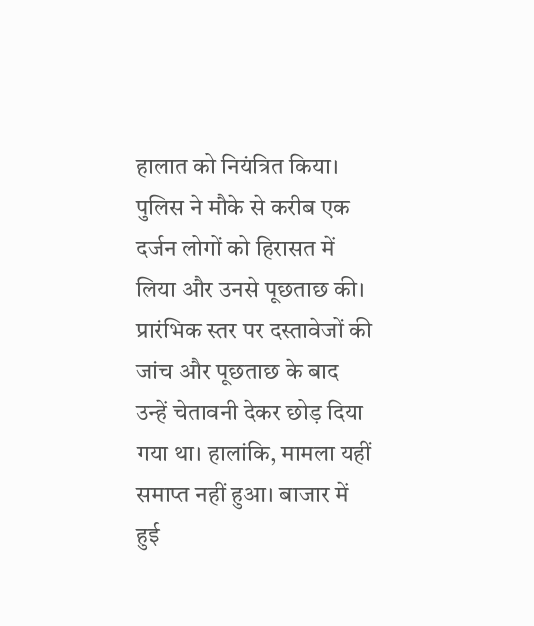हालात को नियंत्रित किया।
पुलिस ने मौके से करीब एक दर्जन लोगों को हिरासत में लिया और उनसे पूछताछ की। प्रारंभिक स्तर पर दस्तावेजों की जांच और पूछताछ के बाद उन्हें चेतावनी देकर छोड़ दिया गया था। हालांकि, मामला यहीं समाप्त नहीं हुआ। बाजार में हुई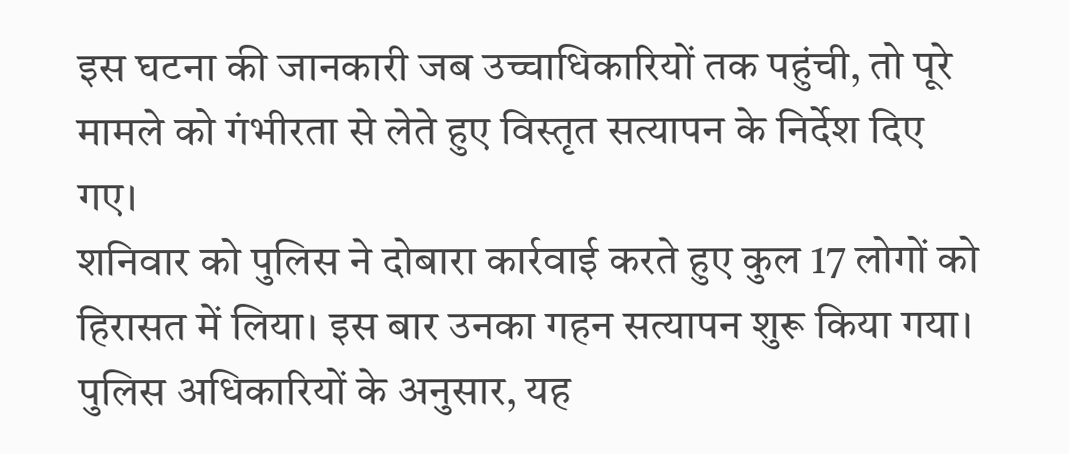इस घटना की जानकारी जब उच्चाधिकारियों तक पहुंची, तो पूरे मामले को गंभीरता से लेते हुए विस्तृत सत्यापन के निर्देश दिए गए।
शनिवार को पुलिस ने दोबारा कार्रवाई करते हुए कुल 17 लोगों को हिरासत में लिया। इस बार उनका गहन सत्यापन शुरू किया गया। पुलिस अधिकारियों के अनुसार, यह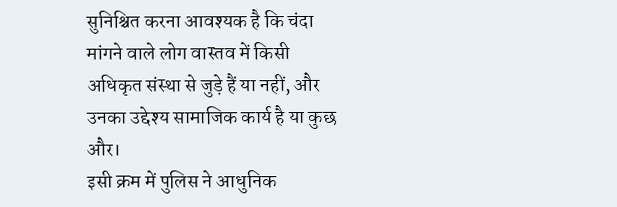सुनिश्चित करना आवश्यक है कि चंदा मांगने वाले लोग वास्तव में किसी अधिकृत संस्था से जुड़े हैं या नहीं, और उनका उद्देश्य सामाजिक कार्य है या कुछ और।
इसी क्रम में पुलिस ने आधुनिक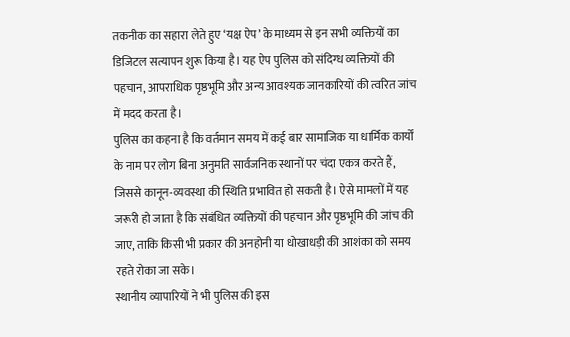तकनीक का सहारा लेते हुए ‘यक्ष ऐप’ के माध्यम से इन सभी व्यक्तियों का डिजिटल सत्यापन शुरू किया है। यह ऐप पुलिस को संदिग्ध व्यक्तियों की पहचान, आपराधिक पृष्ठभूमि और अन्य आवश्यक जानकारियों की त्वरित जांच में मदद करता है।
पुलिस का कहना है कि वर्तमान समय में कई बार सामाजिक या धार्मिक कार्यों के नाम पर लोग बिना अनुमति सार्वजनिक स्थानों पर चंदा एकत्र करते हैं, जिससे कानून-व्यवस्था की स्थिति प्रभावित हो सकती है। ऐसे मामलों में यह जरूरी हो जाता है कि संबंधित व्यक्तियों की पहचान और पृष्ठभूमि की जांच की जाए, ताकि किसी भी प्रकार की अनहोनी या धोखाधड़ी की आशंका को समय रहते रोका जा सके।
स्थानीय व्यापारियों ने भी पुलिस की इस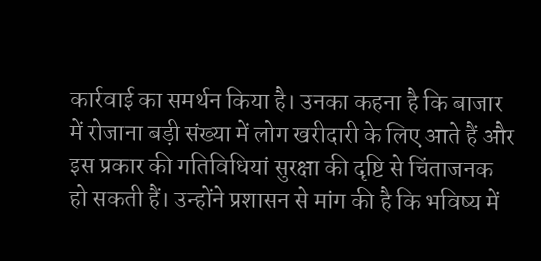कार्रवाई का समर्थन किया है। उनका कहना है कि बाजार में रोजाना बड़ी संख्या में लोग खरीदारी के लिए आते हैं और इस प्रकार की गतिविधियां सुरक्षा की दृष्टि से चिंताजनक हो सकती हैं। उन्होंने प्रशासन से मांग की है कि भविष्य में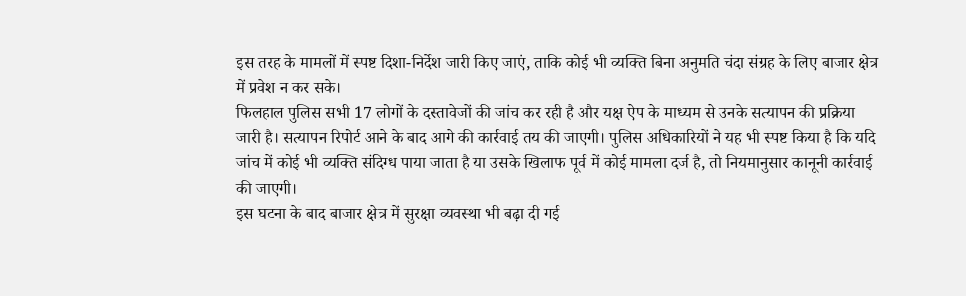इस तरह के मामलों में स्पष्ट दिशा-निर्देश जारी किए जाएं, ताकि कोई भी व्यक्ति बिना अनुमति चंदा संग्रह के लिए बाजार क्षेत्र में प्रवेश न कर सके।
फिलहाल पुलिस सभी 17 लोगों के दस्तावेजों की जांच कर रही है और यक्ष ऐप के माध्यम से उनके सत्यापन की प्रक्रिया जारी है। सत्यापन रिपोर्ट आने के बाद आगे की कार्रवाई तय की जाएगी। पुलिस अधिकारियों ने यह भी स्पष्ट किया है कि यदि जांच में कोई भी व्यक्ति संदिग्ध पाया जाता है या उसके खिलाफ पूर्व में कोई मामला दर्ज है, तो नियमानुसार कानूनी कार्रवाई की जाएगी।
इस घटना के बाद बाजार क्षेत्र में सुरक्षा व्यवस्था भी बढ़ा दी गई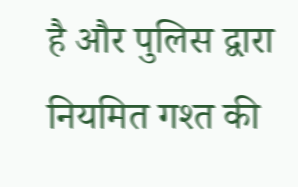है और पुलिस द्वारा नियमित गश्त की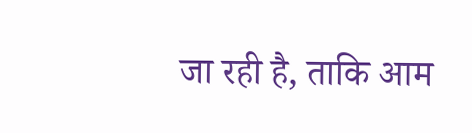जा रही है, ताकि आम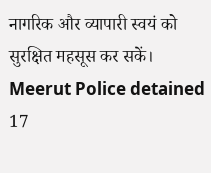नागरिक और व्यापारी स्वयं को सुरक्षित महसूस कर सकें।
Meerut Police detained 17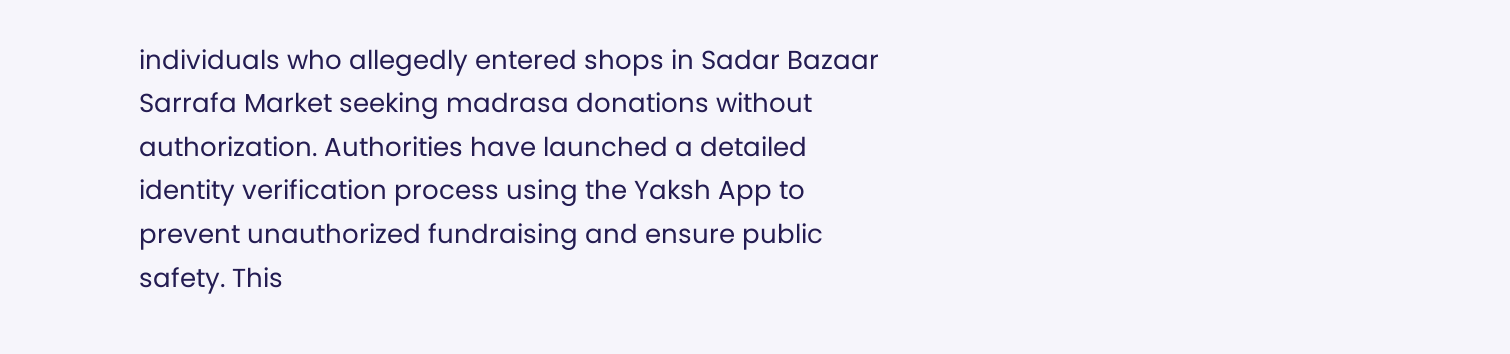individuals who allegedly entered shops in Sadar Bazaar Sarrafa Market seeking madrasa donations without authorization. Authorities have launched a detailed identity verification process using the Yaksh App to prevent unauthorized fundraising and ensure public safety. This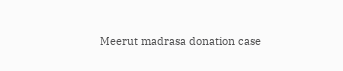Meerut madrasa donation case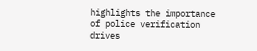highlights the importance of police verification drives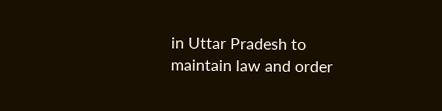in Uttar Pradesh to maintain law and order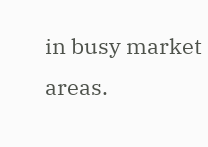in busy market areas.